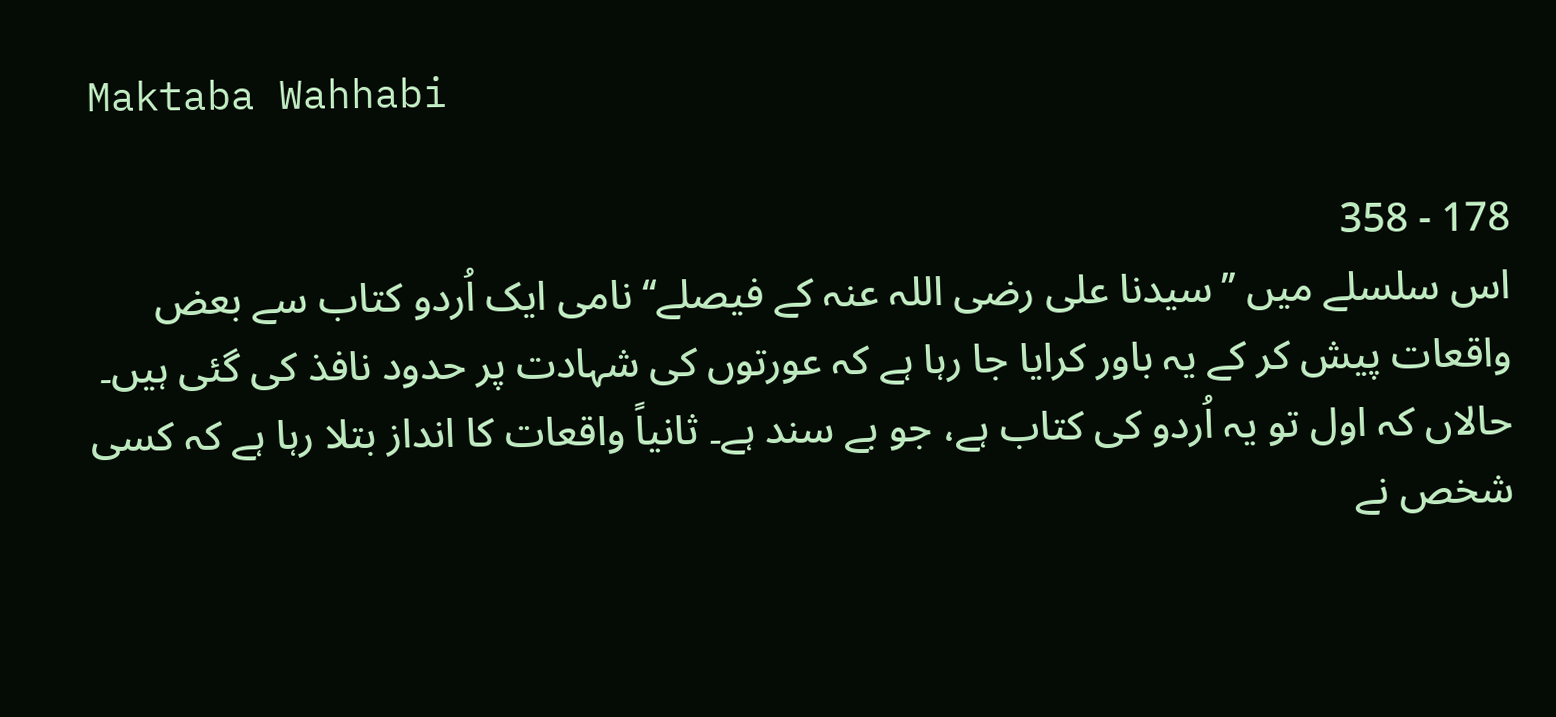Maktaba Wahhabi

178 - 358
اس سلسلے میں ’’سیدنا علی رضی اللہ عنہ کے فیصلے‘‘ نامی ایک اُردو کتاب سے بعض واقعات پیش کر کے یہ باور کرایا جا رہا ہے کہ عورتوں کی شہادت پر حدود نافذ کی گئی ہیں۔ حالاں کہ اول تو یہ اُردو کی کتاب ہے، جو بے سند ہے۔ ثانیاً واقعات کا انداز بتلا رہا ہے کہ کسی شخص نے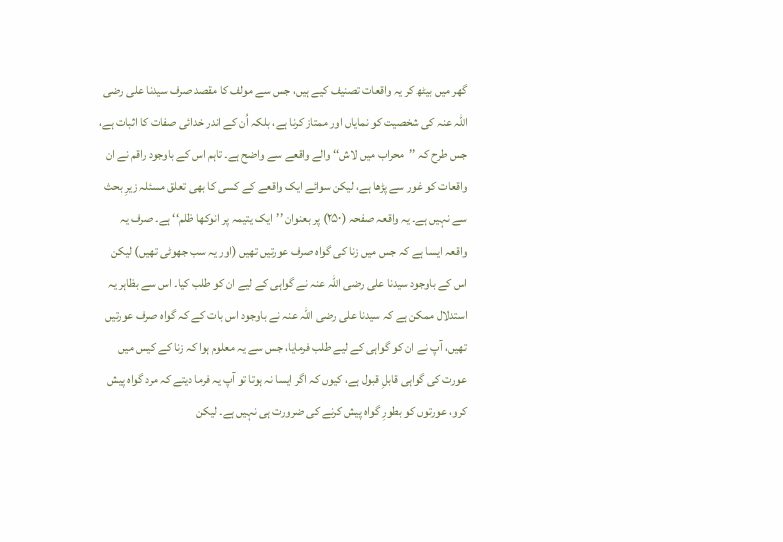گھر میں بیٹھ کر یہ واقعات تصنیف کیے ہیں، جس سے مولف کا مقصد صرف سیدنا علی رضی اللہ عنہ کی شخصیت کو نمایاں اور ممتاز کرنا ہے، بلکہ اُن کے اندر خدائی صفات کا اثبات ہے، جس طرح کہ ’’محراب میں لاش‘‘ والے واقعے سے واضح ہے۔ تاہم اس کے باوجود راقم نے ان واقعات کو غور سے پڑھا ہے، لیکن سوائے ایک واقعے کے کسی کا بھی تعلق مسئلہ زیرِ بحث سے نہیں ہے۔ یہ واقعہ صفحہ (۲۵۰) پر بعنوان ’’ایک یتیمہ پر انوکھا ظلم‘‘ ہے۔ صرف یہ واقعہ ایسا ہے کہ جس میں زنا کی گواہ صرف عورتیں تھیں (اور یہ سب جھوٹی تھیں) لیکن اس کے باوجود سیدنا علی رضی اللہ عنہ نے گواہی کے لیے ان کو طلب کیا۔ اس سے بظاہر یہ استدلال ممکن ہے کہ سیدنا علی رضی اللہ عنہ نے باوجود اس بات کے کہ گواہ صرف عورتیں تھیں، آپ نے ان کو گواہی کے لیے طلب فرمایا، جس سے یہ معلوم ہوا کہ زنا کے کیس میں عورت کی گواہی قابلِ قبول ہے، کیوں کہ اگر ایسا نہ ہوتا تو آپ یہ فرما دیتے کہ مرد گواہ پیش کرو، عورتوں کو بطورِ گواہ پیش کرنے کی ضرورت ہی نہیں ہے۔ لیکن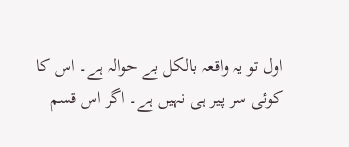اول تو یہ واقعہ بالکل بے حوالہ ہے۔ اس کا کوئی سر پیر ہی نہیں ہے۔ اگر اس قسم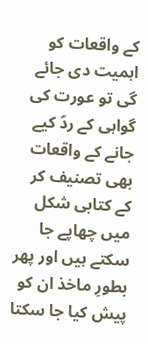کے واقعات کو اہمیت دی جائے گی تو عورت کی گواہی کے ردّ کیے جانے کے واقعات بھی تصنیف کر کے کتابی شکل میں چھاپے جا سکتے ہیں اور پھر بطورِ ماخذ ان کو پیش کیا جا سکتا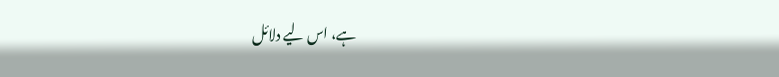ہے، اس لیے دلائل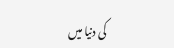کی دنیا میں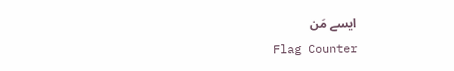ایسے مَن
Flag Counter